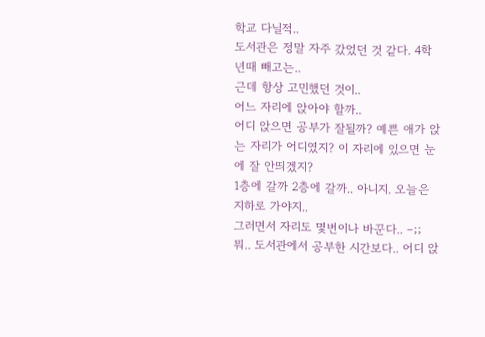학교 다닐적..
도서관은 정말 자주 갔었던 것 같다. 4학년때 빼고는..
근데 항상 고민했던 것이..
어느 자리에 앉아야 할까..
어디 앉으면 공부가 잘될까? 예쁜 애가 앉는 자리가 어디였지? 이 자리에 있으면 눈에 잘 안띄겠지?
1층에 갈까 2층에 갈까.. 아니지. 오늘은 지하로 가야지..
그러면서 자리도 몇번이나 바꾼다.. –;;
뭐.. 도서관에서 공부한 시간보다.. 어디 앉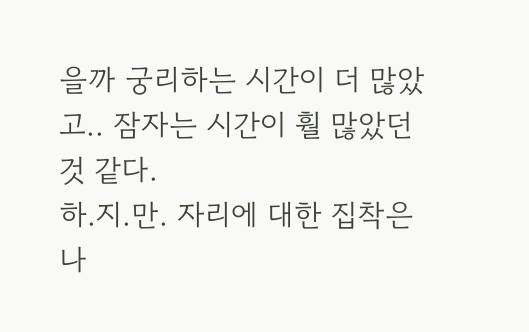을까 궁리하는 시간이 더 많았고.. 잠자는 시간이 훨 많았던 것 같다.
하.지.만. 자리에 대한 집착은 나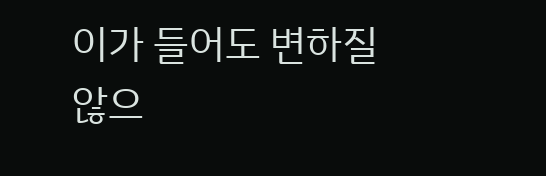이가 들어도 변하질 않으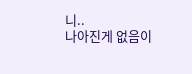니..
나아진게 없음이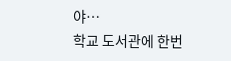야…
학교 도서관에 한번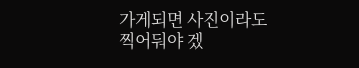가게되면 사진이라도 찍어둬야 겠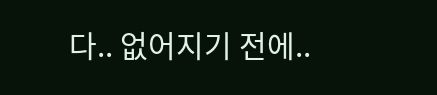다.. 없어지기 전에..